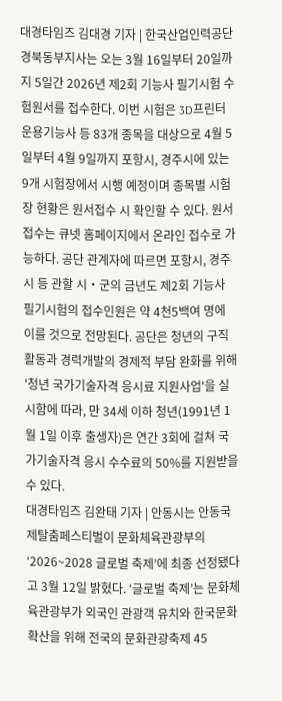대경타임즈 김대경 기자 | 한국산업인력공단 경북동부지사는 오는 3월 16일부터 20일까지 5일간 2026년 제2회 기능사 필기시험 수험원서를 접수한다. 이번 시험은 3D프린터운용기능사 등 83개 종목을 대상으로 4월 5일부터 4월 9일까지 포항시, 경주시에 있는 9개 시험장에서 시행 예정이며 종목별 시험장 현황은 원서접수 시 확인할 수 있다. 원서접수는 큐넷 홈페이지에서 온라인 접수로 가능하다. 공단 관계자에 따르면 포항시, 경주시 등 관할 시‧군의 금년도 제2회 기능사 필기시험의 접수인원은 약 4천5백여 명에 이를 것으로 전망된다. 공단은 청년의 구직활동과 경력개발의 경제적 부담 완화를 위해 '청년 국가기술자격 응시료 지원사업'을 실시함에 따라, 만 34세 이하 청년(1991년 1월 1일 이후 출생자)은 연간 3회에 걸쳐 국가기술자격 응시 수수료의 50%를 지원받을 수 있다.
대경타임즈 김완태 기자 | 안동시는 안동국제탈춤페스티벌이 문화체육관광부의 ‘2026~2028 글로벌 축제’에 최종 선정됐다고 3월 12일 밝혔다. ‘글로벌 축제’는 문화체육관광부가 외국인 관광객 유치와 한국문화 확산을 위해 전국의 문화관광축제 45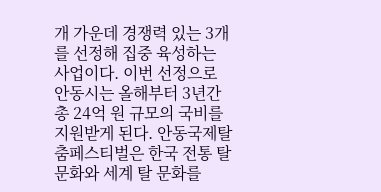개 가운데 경쟁력 있는 3개를 선정해 집중 육성하는 사업이다. 이번 선정으로 안동시는 올해부터 3년간 총 24억 원 규모의 국비를 지원받게 된다. 안동국제탈춤페스티벌은 한국 전통 탈 문화와 세계 탈 문화를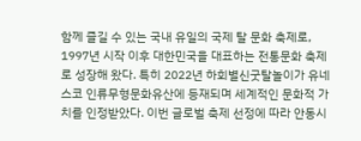함께 즐길 수 있는 국내 유일의 국제 탈 문화 축제로, 1997년 시작 이후 대한민국을 대표하는 전통문화 축제로 성장해 왔다. 특히 2022년 하회별신굿탈놀이가 유네스코 인류무형문화유산에 등재되며 세계적인 문화적 가치를 인정받았다. 이번 글로벌 축제 선정에 따라 안동시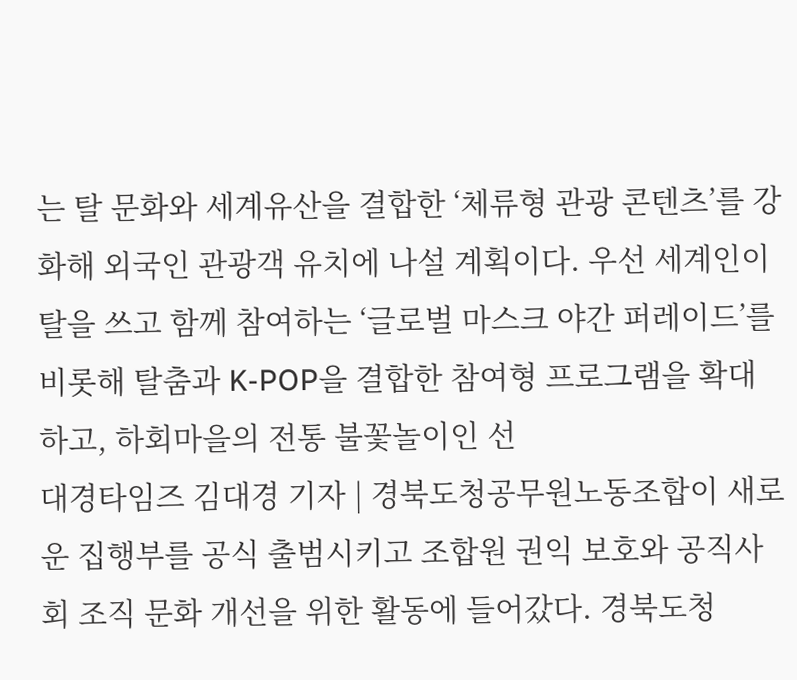는 탈 문화와 세계유산을 결합한 ‘체류형 관광 콘텐츠’를 강화해 외국인 관광객 유치에 나설 계획이다. 우선 세계인이 탈을 쓰고 함께 참여하는 ‘글로벌 마스크 야간 퍼레이드’를 비롯해 탈춤과 K-POP을 결합한 참여형 프로그램을 확대하고, 하회마을의 전통 불꽃놀이인 선
대경타임즈 김대경 기자 | 경북도청공무원노동조합이 새로운 집행부를 공식 출범시키고 조합원 권익 보호와 공직사회 조직 문화 개선을 위한 활동에 들어갔다. 경북도청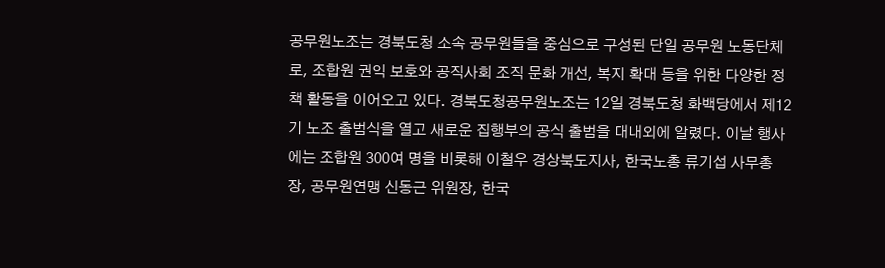공무원노조는 경북도청 소속 공무원들을 중심으로 구성된 단일 공무원 노동단체로, 조합원 권익 보호와 공직사회 조직 문화 개선, 복지 확대 등을 위한 다양한 정책 활동을 이어오고 있다. 경북도청공무원노조는 12일 경북도청 화백당에서 제12기 노조 출범식을 열고 새로운 집행부의 공식 출범을 대내외에 알렸다. 이날 행사에는 조합원 300여 명을 비롯해 이철우 경상북도지사, 한국노총 류기섭 사무총장, 공무원연맹 신동근 위원장, 한국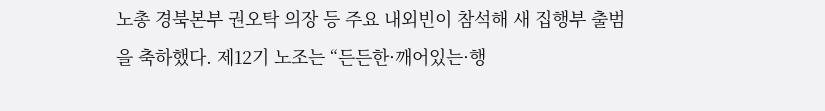노총 경북본부 권오탁 의장 등 주요 내외빈이 참석해 새 집행부 출범을 축하했다. 제12기 노조는 “든든한·깨어있는·행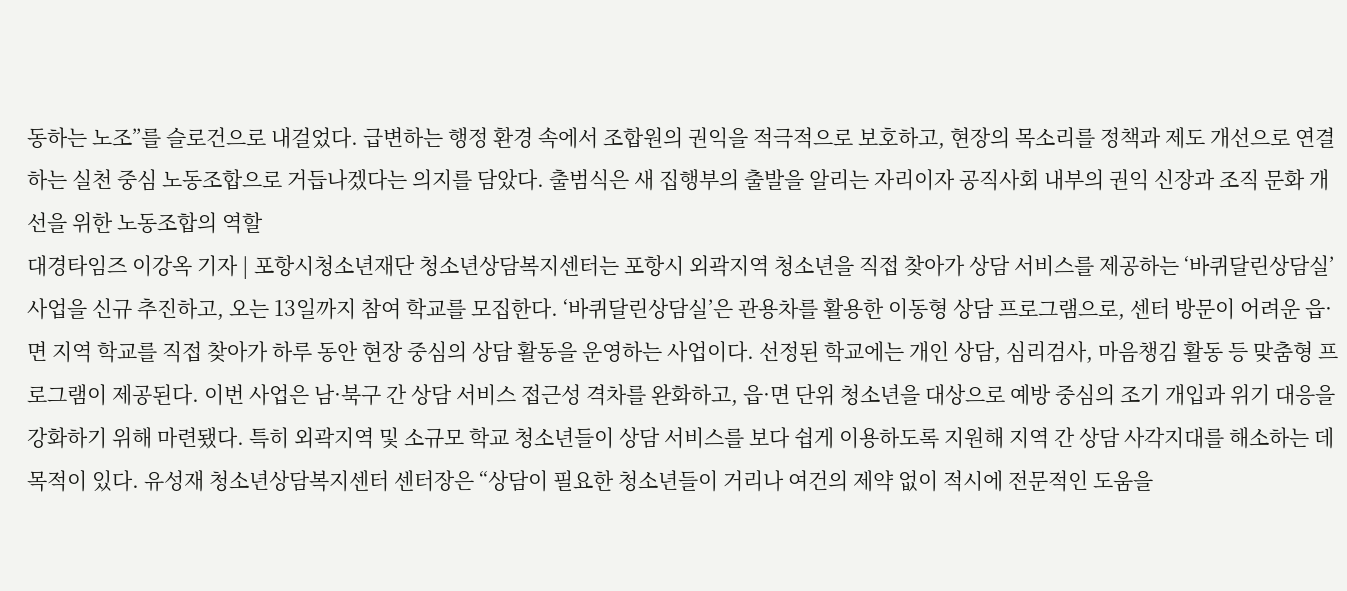동하는 노조”를 슬로건으로 내걸었다. 급변하는 행정 환경 속에서 조합원의 권익을 적극적으로 보호하고, 현장의 목소리를 정책과 제도 개선으로 연결하는 실천 중심 노동조합으로 거듭나겠다는 의지를 담았다. 출범식은 새 집행부의 출발을 알리는 자리이자 공직사회 내부의 권익 신장과 조직 문화 개선을 위한 노동조합의 역할
대경타임즈 이강옥 기자 | 포항시청소년재단 청소년상담복지센터는 포항시 외곽지역 청소년을 직접 찾아가 상담 서비스를 제공하는 ‘바퀴달린상담실’ 사업을 신규 추진하고, 오는 13일까지 참여 학교를 모집한다. ‘바퀴달린상담실’은 관용차를 활용한 이동형 상담 프로그램으로, 센터 방문이 어려운 읍·면 지역 학교를 직접 찾아가 하루 동안 현장 중심의 상담 활동을 운영하는 사업이다. 선정된 학교에는 개인 상담, 심리검사, 마음챙김 활동 등 맞춤형 프로그램이 제공된다. 이번 사업은 남·북구 간 상담 서비스 접근성 격차를 완화하고, 읍·면 단위 청소년을 대상으로 예방 중심의 조기 개입과 위기 대응을 강화하기 위해 마련됐다. 특히 외곽지역 및 소규모 학교 청소년들이 상담 서비스를 보다 쉽게 이용하도록 지원해 지역 간 상담 사각지대를 해소하는 데 목적이 있다. 유성재 청소년상담복지센터 센터장은 “상담이 필요한 청소년들이 거리나 여건의 제약 없이 적시에 전문적인 도움을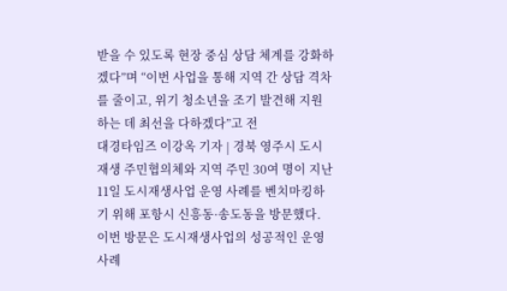받을 수 있도록 현장 중심 상담 체계를 강화하겠다”며 “이번 사업을 통해 지역 간 상담 격차를 줄이고, 위기 청소년을 조기 발견해 지원하는 데 최선을 다하겠다”고 전
대경타임즈 이강옥 기자 | 경북 영주시 도시재생 주민협의체와 지역 주민 30여 명이 지난 11일 도시재생사업 운영 사례를 벤치마킹하기 위해 포항시 신흥동·송도동을 방문했다. 이번 방문은 도시재생사업의 성공적인 운영 사례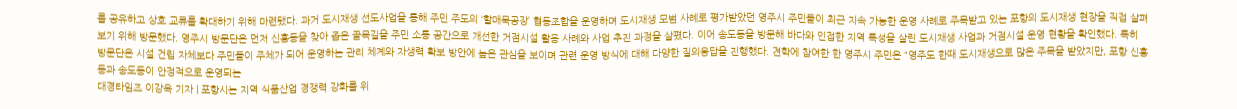를 공유하고 상호 교류를 확대하기 위해 마련됐다. 과거 도시재생 선도사업을 통해 주민 주도의 ‘할매묵공장’ 협동조합을 운영하며 도시재생 모범 사례로 평가받았던 영주시 주민들이 최근 지속 가능한 운영 사례로 주목받고 있는 포항의 도시재생 현장을 직접 살펴보기 위해 방문했다. 영주시 방문단은 먼저 신흥동을 찾아 좁은 골목길을 주민 소통 공간으로 개선한 거점시설 활용 사례와 사업 추진 과정을 살폈다. 이어 송도동을 방문해 바다와 인접한 지역 특성을 살린 도시재생 사업과 거점시설 운영 현황을 확인했다. 특히 방문단은 시설 건립 자체보다 주민들이 주체가 되어 운영하는 관리 체계와 자생력 확보 방안에 높은 관심을 보이며 관련 운영 방식에 대해 다양한 질의응답을 진행했다. 견학에 참여한 한 영주시 주민은 “영주도 한때 도시재생으로 많은 주목을 받았지만, 포항 신흥동과 송도동이 안정적으로 운영되는
대경타임즈 이강옥 기자 | 포항시는 지역 식품산업 경쟁력 강화를 위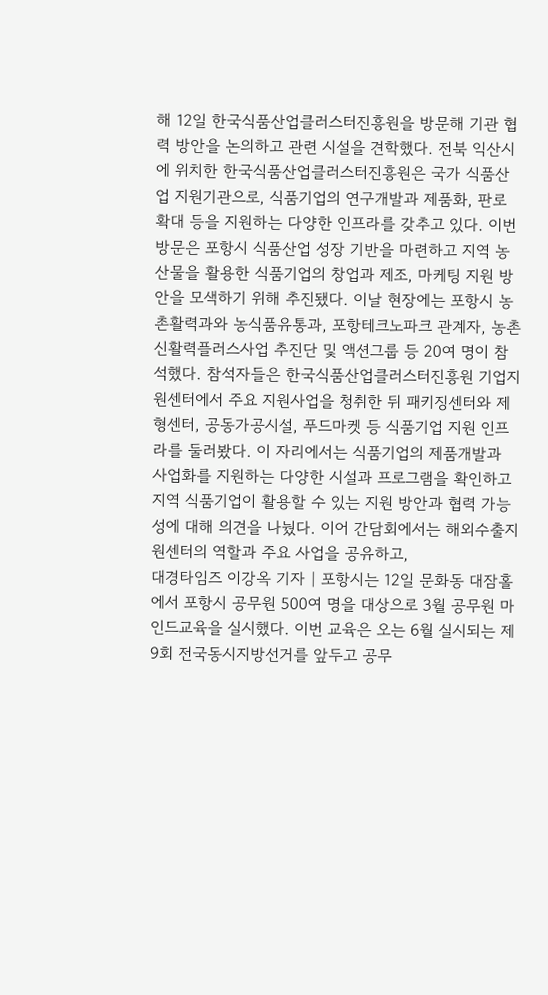해 12일 한국식품산업클러스터진흥원을 방문해 기관 협력 방안을 논의하고 관련 시설을 견학했다. 전북 익산시에 위치한 한국식품산업클러스터진흥원은 국가 식품산업 지원기관으로, 식품기업의 연구개발과 제품화, 판로 확대 등을 지원하는 다양한 인프라를 갖추고 있다. 이번 방문은 포항시 식품산업 성장 기반을 마련하고 지역 농산물을 활용한 식품기업의 창업과 제조, 마케팅 지원 방안을 모색하기 위해 추진됐다. 이날 현장에는 포항시 농촌활력과와 농식품유통과, 포항테크노파크 관계자, 농촌신활력플러스사업 추진단 및 액션그룹 등 20여 명이 참석했다. 참석자들은 한국식품산업클러스터진흥원 기업지원센터에서 주요 지원사업을 청취한 뒤 패키징센터와 제형센터, 공동가공시설, 푸드마켓 등 식품기업 지원 인프라를 둘러봤다. 이 자리에서는 식품기업의 제품개발과 사업화를 지원하는 다양한 시설과 프로그램을 확인하고 지역 식품기업이 활용할 수 있는 지원 방안과 협력 가능성에 대해 의견을 나눴다. 이어 간담회에서는 해외수출지원센터의 역할과 주요 사업을 공유하고,
대경타임즈 이강옥 기자 | 포항시는 12일 문화동 대잠홀에서 포항시 공무원 500여 명을 대상으로 3월 공무원 마인드교육을 실시했다. 이번 교육은 오는 6월 실시되는 제9회 전국동시지방선거를 앞두고 공무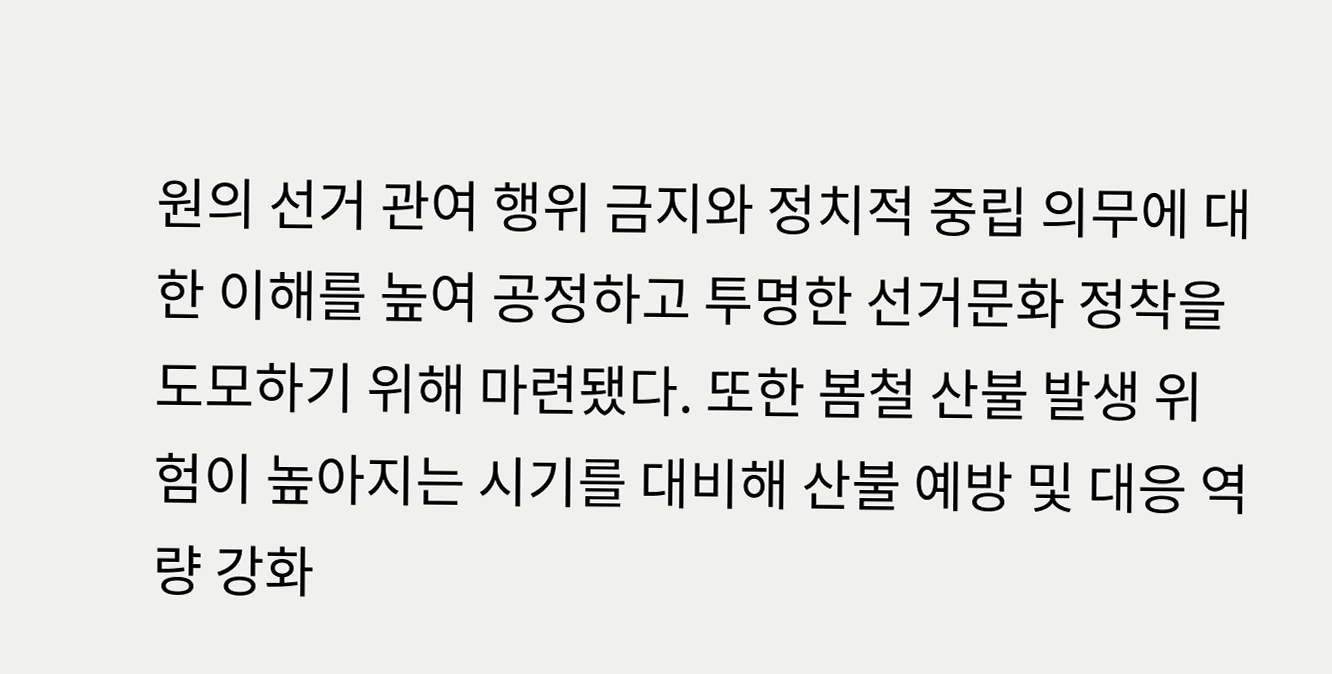원의 선거 관여 행위 금지와 정치적 중립 의무에 대한 이해를 높여 공정하고 투명한 선거문화 정착을 도모하기 위해 마련됐다. 또한 봄철 산불 발생 위험이 높아지는 시기를 대비해 산불 예방 및 대응 역량 강화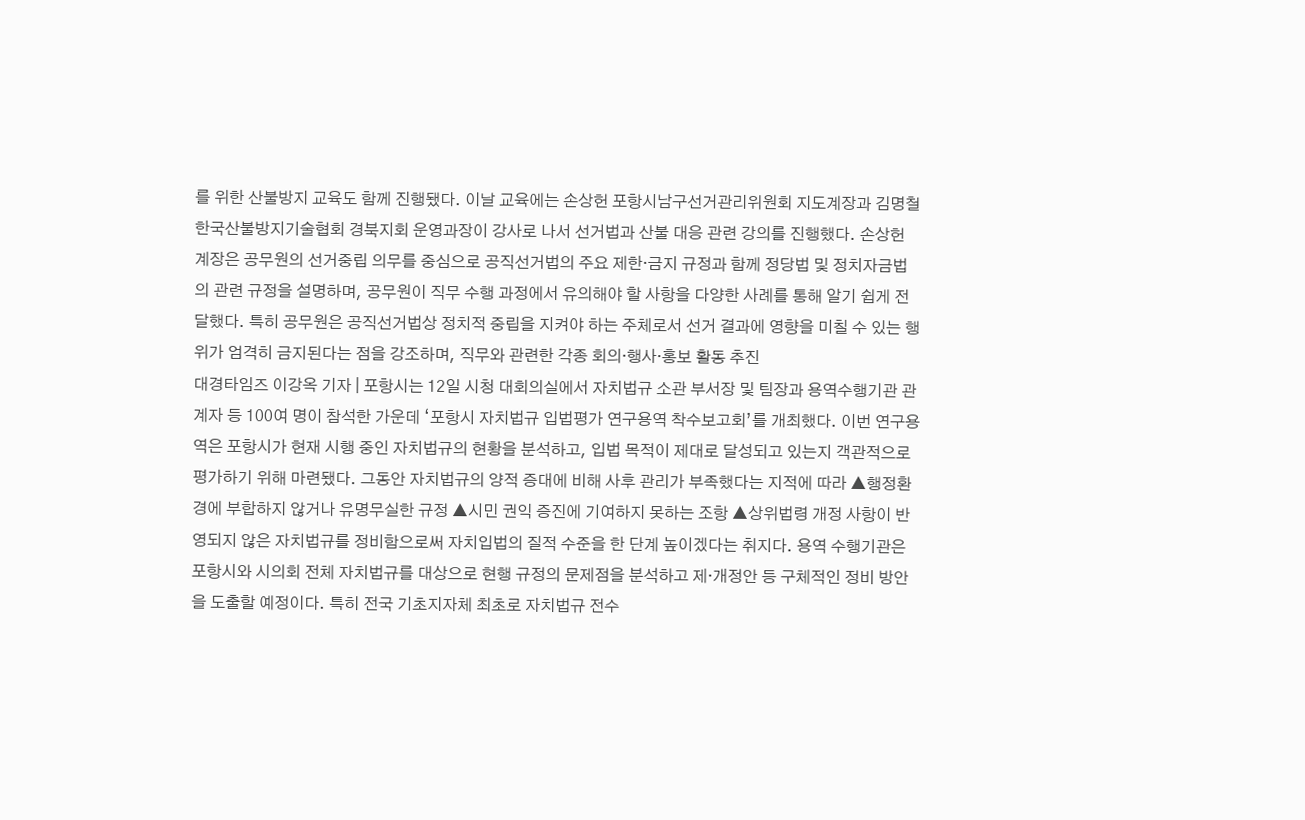를 위한 산불방지 교육도 함께 진행됐다. 이날 교육에는 손상헌 포항시남구선거관리위원회 지도계장과 김명철 한국산불방지기술협회 경북지회 운영과장이 강사로 나서 선거법과 산불 대응 관련 강의를 진행했다. 손상헌 계장은 공무원의 선거중립 의무를 중심으로 공직선거법의 주요 제한·금지 규정과 함께 정당법 및 정치자금법의 관련 규정을 설명하며, 공무원이 직무 수행 과정에서 유의해야 할 사항을 다양한 사례를 통해 알기 쉽게 전달했다. 특히 공무원은 공직선거법상 정치적 중립을 지켜야 하는 주체로서 선거 결과에 영향을 미칠 수 있는 행위가 엄격히 금지된다는 점을 강조하며, 직무와 관련한 각종 회의·행사·홍보 활동 추진
대경타임즈 이강옥 기자 | 포항시는 12일 시청 대회의실에서 자치법규 소관 부서장 및 팀장과 용역수행기관 관계자 등 100여 명이 참석한 가운데 ‘포항시 자치법규 입법평가 연구용역 착수보고회’를 개최했다. 이번 연구용역은 포항시가 현재 시행 중인 자치법규의 현황을 분석하고, 입법 목적이 제대로 달성되고 있는지 객관적으로 평가하기 위해 마련됐다. 그동안 자치법규의 양적 증대에 비해 사후 관리가 부족했다는 지적에 따라 ▲행정환경에 부합하지 않거나 유명무실한 규정 ▲시민 권익 증진에 기여하지 못하는 조항 ▲상위법령 개정 사항이 반영되지 않은 자치법규를 정비함으로써 자치입법의 질적 수준을 한 단계 높이겠다는 취지다. 용역 수행기관은 포항시와 시의회 전체 자치법규를 대상으로 현행 규정의 문제점을 분석하고 제·개정안 등 구체적인 정비 방안을 도출할 예정이다. 특히 전국 기초지자체 최초로 자치법규 전수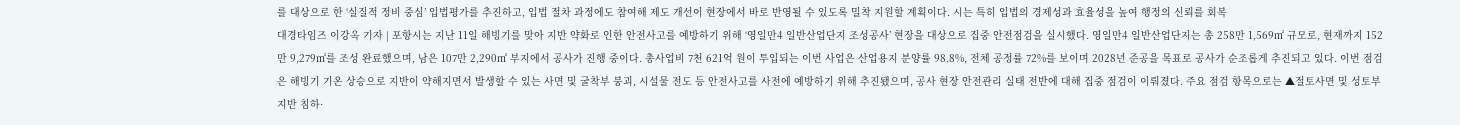를 대상으로 한 ‘실질적 정비 중심’ 입법평가를 추진하고, 입법 절차 과정에도 참여해 제도 개선이 현장에서 바로 반영될 수 있도록 밀착 지원할 계획이다. 시는 특히 입법의 경제성과 효율성을 높여 행정의 신뢰를 회복
대경타임즈 이강옥 기자 | 포항시는 지난 11일 해빙기를 맞아 지반 약화로 인한 안전사고를 예방하기 위해 ‘영일만4 일반산업단지 조성공사’ 현장을 대상으로 집중 안전점검을 실시했다. 영일만4 일반산업단지는 총 258만 1,569㎡ 규모로, 현재까지 152만 9,279㎡를 조성 완료했으며, 남은 107만 2,290㎡ 부지에서 공사가 진행 중이다. 총사업비 7천 621억 원이 투입되는 이번 사업은 산업용지 분양률 98.8%, 전체 공정률 72%를 보이며 2028년 준공을 목표로 공사가 순조롭게 추진되고 있다. 이번 점검은 해빙기 기온 상승으로 지반이 약해지면서 발생할 수 있는 사면 및 굴착부 붕괴, 시설물 전도 등 안전사고를 사전에 예방하기 위해 추진됐으며, 공사 현장 안전관리 실태 전반에 대해 집중 점검이 이뤄졌다. 주요 점검 항목으로는 ▲절토사면 및 성토부 지반 침하·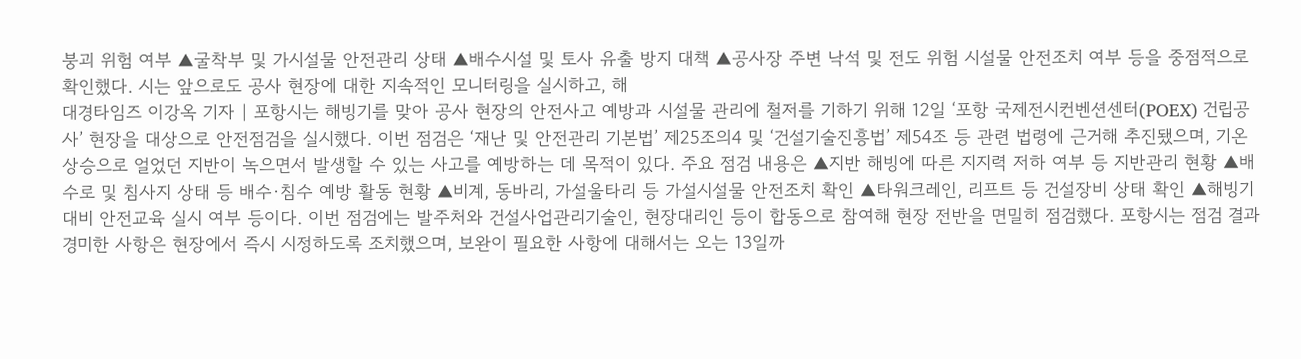붕괴 위험 여부 ▲굴착부 및 가시설물 안전관리 상태 ▲배수시설 및 토사 유출 방지 대책 ▲공사장 주변 낙석 및 전도 위험 시설물 안전조치 여부 등을 중점적으로 확인했다. 시는 앞으로도 공사 현장에 대한 지속적인 모니터링을 실시하고, 해
대경타임즈 이강옥 기자 | 포항시는 해빙기를 맞아 공사 현장의 안전사고 예방과 시설물 관리에 철저를 기하기 위해 12일 ‘포항 국제전시컨벤션센터(POEX) 건립공사’ 현장을 대상으로 안전점검을 실시했다. 이번 점검은 ‘재난 및 안전관리 기본법’ 제25조의4 및 ‘건설기술진흥법’ 제54조 등 관련 법령에 근거해 추진됐으며, 기온 상승으로 얼었던 지반이 녹으면서 발생할 수 있는 사고를 예방하는 데 목적이 있다. 주요 점검 내용은 ▲지반 해빙에 따른 지지력 저하 여부 등 지반관리 현황 ▲배수로 및 침사지 상태 등 배수·침수 예방 활동 현황 ▲비계, 동바리, 가설울타리 등 가설시설물 안전조치 확인 ▲타워크레인, 리프트 등 건설장비 상태 확인 ▲해빙기 대비 안전교육 실시 여부 등이다. 이번 점검에는 발주처와 건설사업관리기술인, 현장대리인 등이 합동으로 참여해 현장 전반을 면밀히 점검했다. 포항시는 점검 결과 경미한 사항은 현장에서 즉시 시정하도록 조치했으며, 보완이 필요한 사항에 대해서는 오는 13일까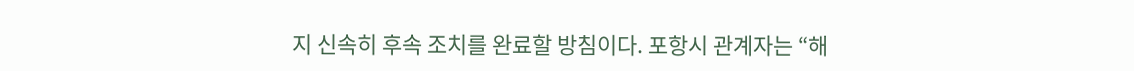지 신속히 후속 조치를 완료할 방침이다. 포항시 관계자는 “해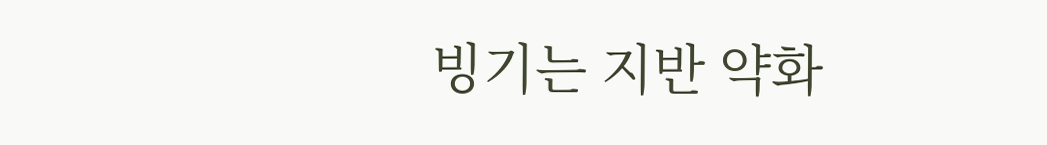빙기는 지반 약화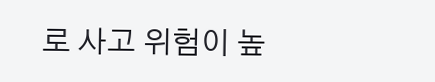로 사고 위험이 높